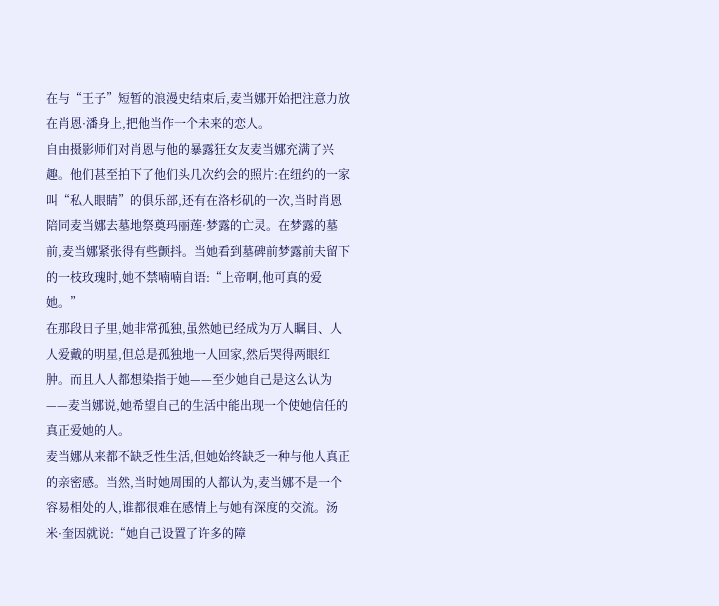在与“王子”短暂的浪漫史结束后,麦当娜开始把注意力放在肖恩·潘身上,把他当作一个未来的恋人。
自由摄影师们对肖恩与他的暴露狂女友麦当娜充满了兴趣。他们甚至拍下了他们头几次约会的照片:在纽约的一家叫“私人眼睛”的俱乐部,还有在洛杉矶的一次,当时肖恩陪同麦当娜去墓地祭奠玛丽莲·梦露的亡灵。在梦露的墓前,麦当娜紧张得有些颤抖。当她看到墓碑前梦露前夫留下的一枝玫瑰时,她不禁喃喃自语:“上帝啊,他可真的爱她。”
在那段日子里,她非常孤独,虽然她已经成为万人瞩目、人人爱戴的明星,但总是孤独地一人回家,然后哭得两眼红肿。而且人人都想染指于她——至少她自己是这么认为——麦当娜说,她希望自己的生活中能出现一个使她信任的真正爱她的人。
麦当娜从来都不缺乏性生活,但她始终缺乏一种与他人真正的亲密感。当然,当时她周围的人都认为,麦当娜不是一个容易相处的人,谁都很难在感情上与她有深度的交流。汤米·奎因就说:“她自己设置了许多的障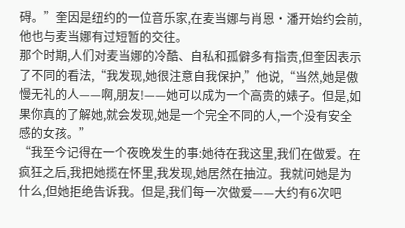碍。”奎因是纽约的一位音乐家,在麦当娜与肖恩·潘开始约会前,他也与麦当娜有过短暂的交往。
那个时期,人们对麦当娜的冷酷、自私和孤僻多有指责,但奎因表示了不同的看法,“我发现,她很注意自我保护,”他说,“当然,她是傲慢无礼的人——啊,朋友!——她可以成为一个高贵的婊子。但是,如果你真的了解她,就会发现,她是一个完全不同的人,一个没有安全感的女孩。”
“我至今记得在一个夜晚发生的事:她待在我这里,我们在做爱。在疯狂之后,我把她揽在怀里,我发现,她居然在抽泣。我就问她是为什么,但她拒绝告诉我。但是,我们每一次做爱——大约有6次吧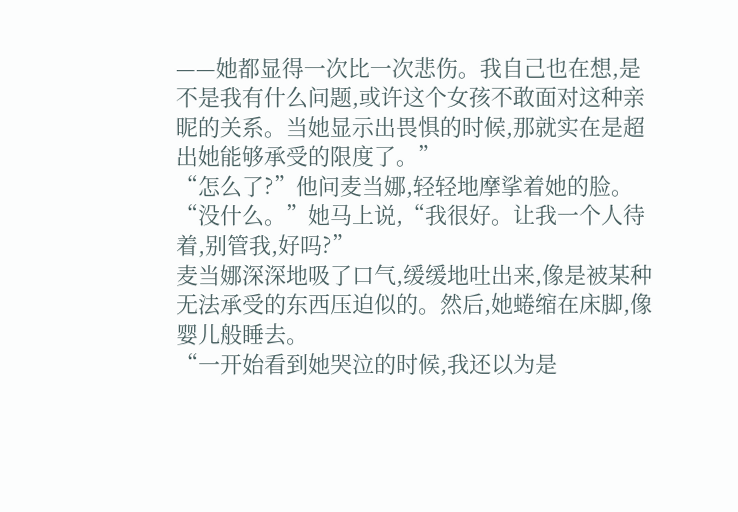——她都显得一次比一次悲伤。我自己也在想,是不是我有什么问题,或许这个女孩不敢面对这种亲昵的关系。当她显示出畏惧的时候,那就实在是超出她能够承受的限度了。”
“怎么了?”他问麦当娜,轻轻地摩挲着她的脸。
“没什么。”她马上说,“我很好。让我一个人待着,别管我,好吗?”
麦当娜深深地吸了口气,缓缓地吐出来,像是被某种无法承受的东西压迫似的。然后,她蜷缩在床脚,像婴儿般睡去。
“一开始看到她哭泣的时候,我还以为是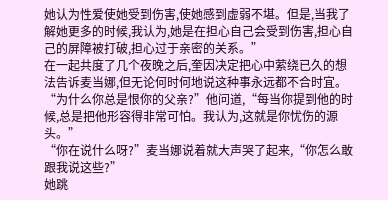她认为性爱使她受到伤害,使她感到虚弱不堪。但是,当我了解她更多的时候,我认为,她是在担心自己会受到伤害,担心自己的屏障被打破,担心过于亲密的关系。”
在一起共度了几个夜晚之后,奎因决定把心中萦绕已久的想法告诉麦当娜,但无论何时何地说这种事永远都不合时宜。“为什么你总是恨你的父亲?”他问道,“每当你提到他的时候,总是把他形容得非常可怕。我认为,这就是你忧伤的源头。”
“你在说什么呀?”麦当娜说着就大声哭了起来,“你怎么敢跟我说这些?”
她跳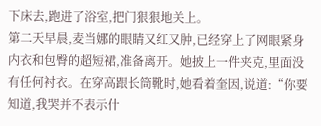下床去,跑进了浴室,把门狠狠地关上。
第二天早晨,麦当娜的眼睛又红又肿,已经穿上了网眼紧身内衣和包臀的超短裙,准备离开。她披上一件夹克,里面没有任何衬衣。在穿高跟长筒靴时,她看着奎因,说道:“你要知道,我哭并不表示什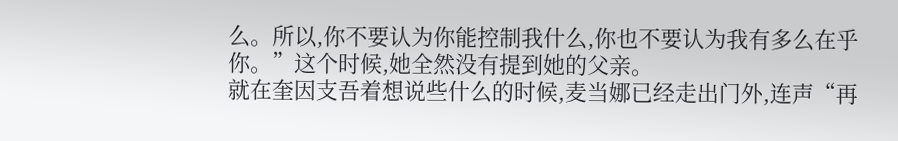么。所以,你不要认为你能控制我什么,你也不要认为我有多么在乎你。”这个时候,她全然没有提到她的父亲。
就在奎因支吾着想说些什么的时候,麦当娜已经走出门外,连声“再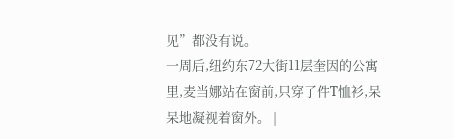见”都没有说。
一周后,纽约东72大街11层奎因的公寓里,麦当娜站在窗前,只穿了件T恤衫,呆呆地凝视着窗外。 |